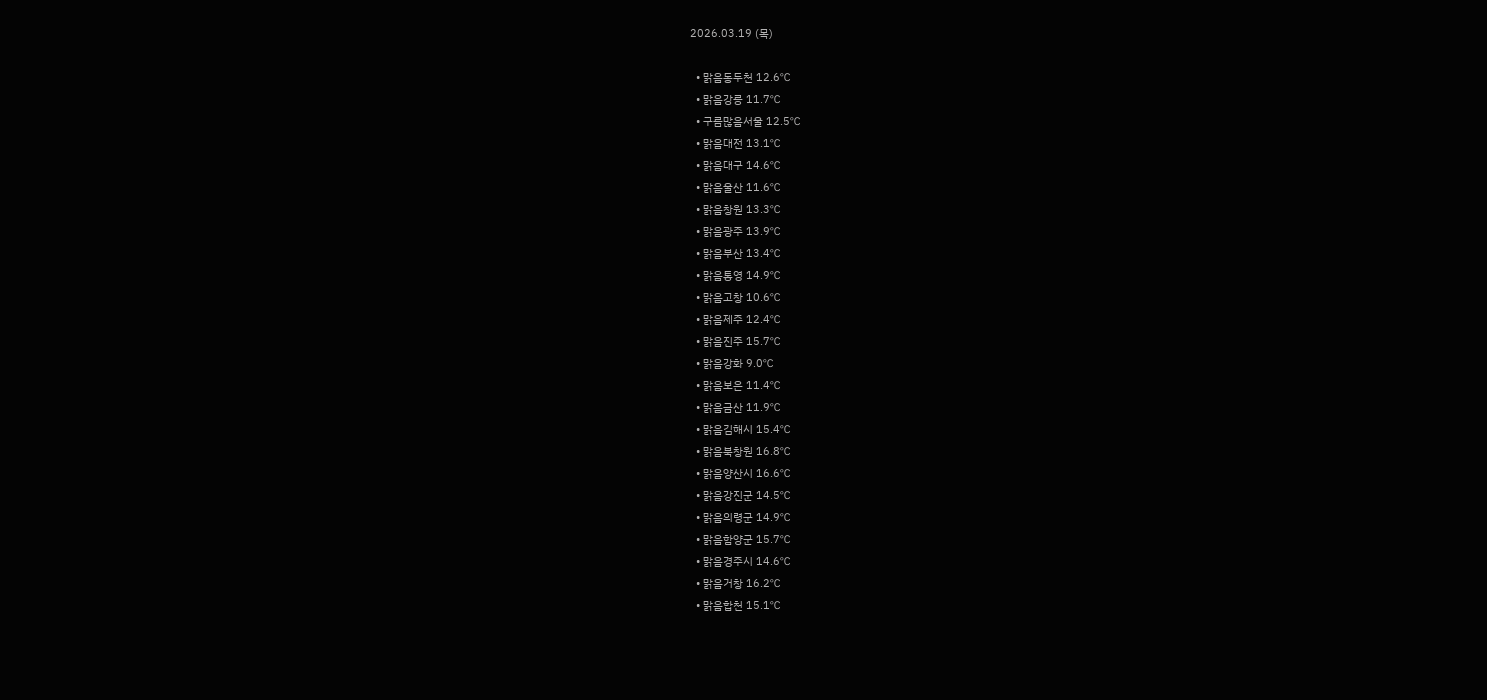2026.03.19 (목)

  • 맑음동두천 12.6℃
  • 맑음강릉 11.7℃
  • 구름많음서울 12.5℃
  • 맑음대전 13.1℃
  • 맑음대구 14.6℃
  • 맑음울산 11.6℃
  • 맑음창원 13.3℃
  • 맑음광주 13.9℃
  • 맑음부산 13.4℃
  • 맑음통영 14.9℃
  • 맑음고창 10.6℃
  • 맑음제주 12.4℃
  • 맑음진주 15.7℃
  • 맑음강화 9.0℃
  • 맑음보은 11.4℃
  • 맑음금산 11.9℃
  • 맑음김해시 15.4℃
  • 맑음북창원 16.8℃
  • 맑음양산시 16.6℃
  • 맑음강진군 14.5℃
  • 맑음의령군 14.9℃
  • 맑음함양군 15.7℃
  • 맑음경주시 14.6℃
  • 맑음거창 16.2℃
  • 맑음합천 15.1℃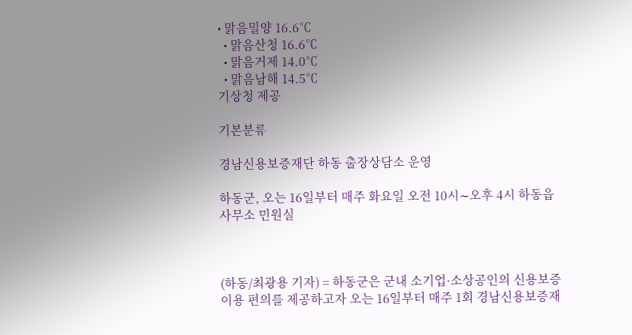• 맑음밀양 16.6℃
  • 맑음산청 16.6℃
  • 맑음거제 14.0℃
  • 맑음남해 14.5℃
기상청 제공

기본분류

경남신용보증재단 하동 출장상담소 운영

하동군, 오는 16일부터 매주 화요일 오전 10시∼오후 4시 하동읍사무소 민원실



(하동/최광용 기자) = 하동군은 군내 소기업·소상공인의 신용보증 이용 편의를 제공하고자 오는 16일부터 매주 1회 경남신용보증재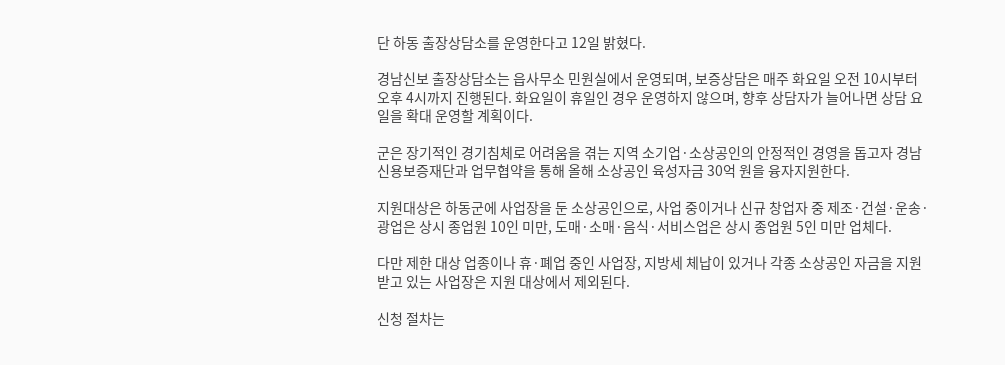단 하동 출장상담소를 운영한다고 12일 밝혔다.

경남신보 출장상담소는 읍사무소 민원실에서 운영되며, 보증상담은 매주 화요일 오전 10시부터 오후 4시까지 진행된다. 화요일이 휴일인 경우 운영하지 않으며, 향후 상담자가 늘어나면 상담 요일을 확대 운영할 계획이다.

군은 장기적인 경기침체로 어려움을 겪는 지역 소기업·소상공인의 안정적인 경영을 돕고자 경남신용보증재단과 업무협약을 통해 올해 소상공인 육성자금 30억 원을 융자지원한다.

지원대상은 하동군에 사업장을 둔 소상공인으로, 사업 중이거나 신규 창업자 중 제조·건설·운송·광업은 상시 종업원 10인 미만, 도매·소매·음식·서비스업은 상시 종업원 5인 미만 업체다.

다만 제한 대상 업종이나 휴·폐업 중인 사업장, 지방세 체납이 있거나 각종 소상공인 자금을 지원받고 있는 사업장은 지원 대상에서 제외된다.

신청 절차는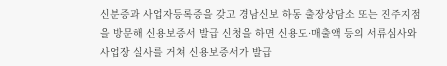신분증과 사업자등록증을 갖고 경남신보 하동 출장상담소 또는 진주지점을 방문해 신용보증서 발급 신청을 하면 신용도·매출액 등의 서류심사와 사업장 실사를 거쳐 신용보증서가 발급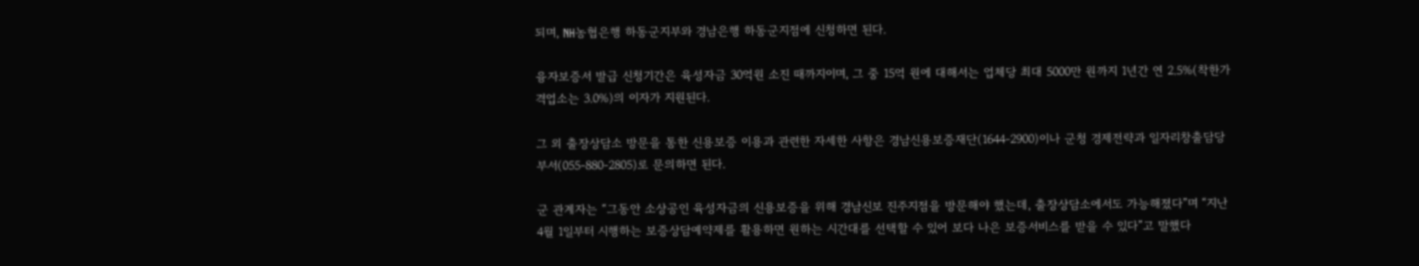되며, NH농협은행 하동군지부와 경남은행 하동군지점에 신청하면 된다.

융자보증서 발급 신청기간은 육성자금 30억원 소진 때까지이며, 그 중 15억 원에 대해서는 업체당 최대 5000만 원까지 1년간 연 2.5%(착한가격업소는 3.0%)의 이자가 지원된다.

그 외 출장상담소 방문을 통한 신용보증 이용과 관련한 자세한 사항은 경남신용보증재단(1644-2900)이나 군청 경제전략과 일자리창출담당부서(055-880-2805)로 문의하면 된다.

군 관계자는 “그동안 소상공인 육성자금의 신용보증을 위해 경남신보 진주지점을 방문해야 했는데, 출장상담소에서도 가능해졌다”며 “지난 4월 1일부터 시행하는 보증상담예약제를 활용하면 원하는 시간대를 선택할 수 있어 보다 나은 보증서비스를 받을 수 있다”고 말했다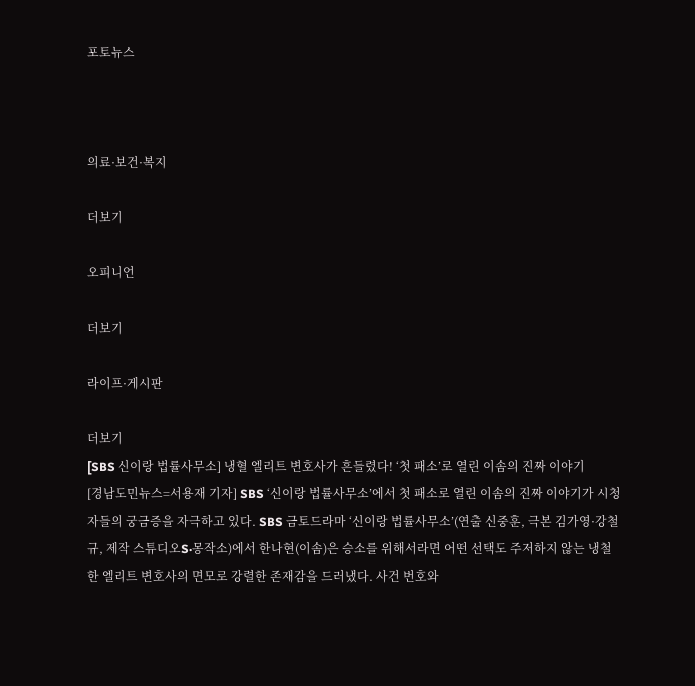포토뉴스



의료·보건·복지

더보기

오피니언

더보기

라이프·게시판

더보기
[SBS 신이랑 법률사무소] 냉혈 엘리트 변호사가 흔들렸다! ‘첫 패소’로 열린 이솜의 진짜 이야기
[경남도민뉴스=서용재 기자] SBS ‘신이랑 법률사무소’에서 첫 패소로 열린 이솜의 진짜 이야기가 시청자들의 궁금증을 자극하고 있다. SBS 금토드라마 ‘신이랑 법률사무소’(연출 신중훈, 극본 김가영·강철규, 제작 스튜디오S·몽작소)에서 한나현(이솜)은 승소를 위해서라면 어떤 선택도 주저하지 않는 냉철한 엘리트 변호사의 면모로 강렬한 존재감을 드러냈다. 사건 번호와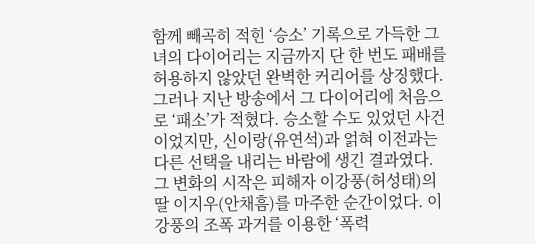함께 빼곡히 적힌 ‘승소’ 기록으로 가득한 그녀의 다이어리는 지금까지 단 한 번도 패배를 허용하지 않았던 완벽한 커리어를 상징했다. 그러나 지난 방송에서 그 다이어리에 처음으로 ‘패소’가 적혔다. 승소할 수도 있었던 사건이었지만, 신이랑(유연석)과 얽혀 이전과는 다른 선택을 내리는 바람에 생긴 결과였다. 그 변화의 시작은 피해자 이강풍(허성태)의 딸 이지우(안채흠)를 마주한 순간이었다. 이강풍의 조폭 과거를 이용한 ‘폭력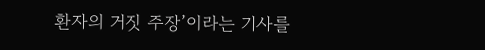환자의 거짓 주장’이라는 기사를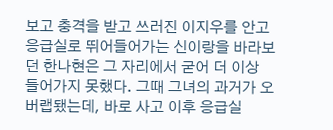보고 충격을 받고 쓰러진 이지우를 안고 응급실로 뛰어들어가는 신이랑을 바라보던 한나현은 그 자리에서 굳어 더 이상 들어가지 못했다. 그때 그녀의 과거가 오버랩됐는데, 바로 사고 이후 응급실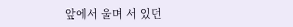앞에서 울며 서 있던